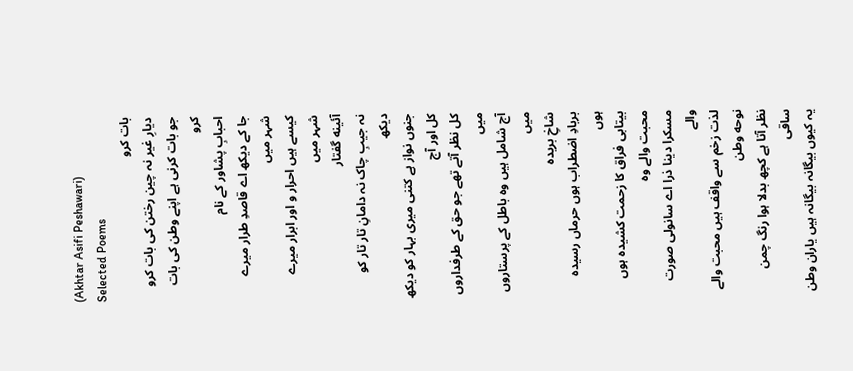(Akhtar Asifi Peshawari)
Selected Poems
بات کرو
دیارِ غیر نہ چین رختن کی بات کرو
جو بات کرنی ہے اپنے وطن کی بات کرو
احبابِ پشاور کے نام
جا کے دیکھ اے قاصدِ طرار میرے شہر میں
کیسے ہیں احرار و اور ابرار میرے شہر میں
آئینه گفتار
نہ جیبِ چاک نہ دامانِ تار تار کو دیکھ
جنوں نواز ہے کتنی میری بہار کو دیکھ
کل اور آج
کل نظر آتے تھے جو حق کے طرفداروں میں
آج شامل ہیں وہ باطل کے پرستاروں میں
شاخِ بریده
بربادِ اضطراب ہوں حرماں رسیدہ ہوں
بیتابی فراق کا زحمت کشیدہ ہوں
محبت والے وہ
مسکرا دینا ذرا اے سانولی صورت والے
لذت زخم سے واقف ہیں محبت والے
نوحه وطن
نظر آتا ہے کچھ بدلا ہوا رنگ چمن ساقی
یہ کیوں بیگانہ بیگانہ ہیں یاران وطن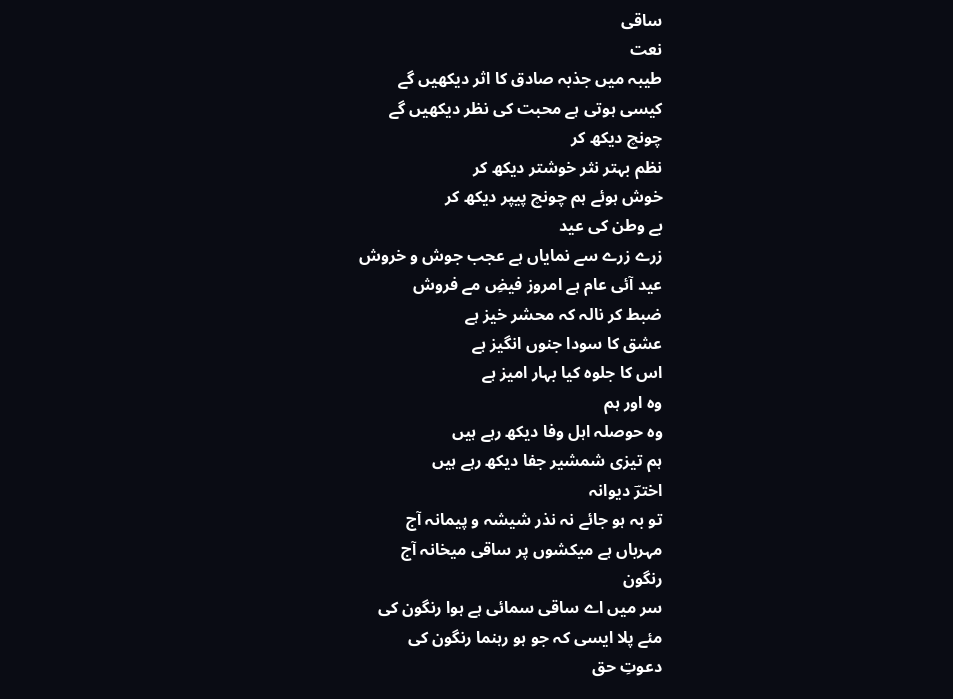ساقی
نعت
طیبہ میں جذبہ صادق کا اثر دیکھیں گے
کیسی ہوتی ہے محبت کی نظر دیکھیں گے
چونچ دیکھ کر
نظم بہتر نثر خوشتر دیکھ کر
خوش ہوئے ہم چونچ پیپر دیکھ کر
بے وطن کی عید
زرے زرے سے نمایاں ہے عجب جوش و خروش
عید آئی عام ہے امروز فیضِ مے فروش
ضبط کر نالہ کہ محشر خیز ہے
عشق کا سودا جنوں انگیز ہے
اس کا جلوہ کیا بہار امیز ہے
وہ اور ہم
وہ حوصلہ اہل وفا دیکھ رہے ہیں
ہم تیزی شمشیر جفا دیکھ رہے ہیں
اخترؔ دیوانہ
تو بہ ہو جائے نہ نذر شیشہ و پیمانہ آج
مہرباں ہے میکشوں پر ساقی میخانہ آج
رنگون
سر میں اے ساقی سمائی ہے ہوا رنگون کی
مئے پلا ایسی کہ جو ہو رہنما رنگون کی
دعوتِ حق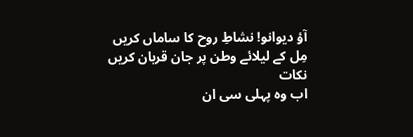آؤ دیوانو! نشاطِ روح کا ساماں کریں
مِل کے لیلائے وطن پر جان قربان کریں
نکات
اب وہ پہلی سی ان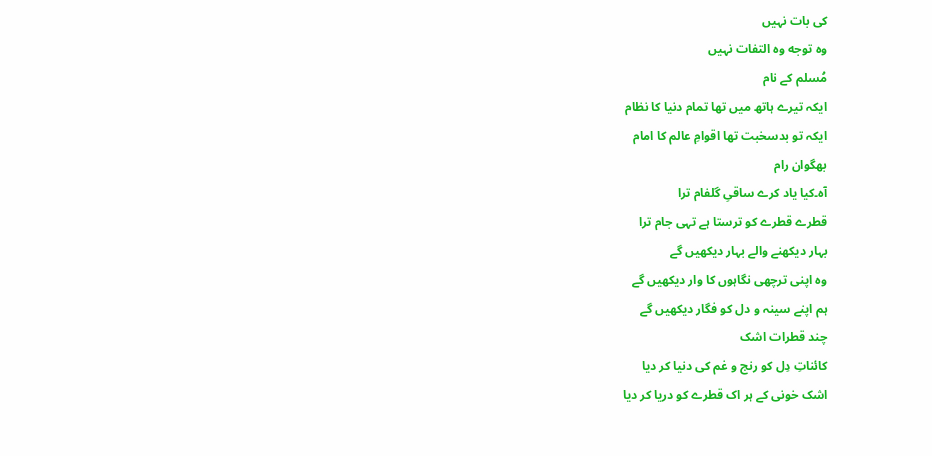کی بات نہیں
وہ توجه وہ التفات نہیں
مُسلم کے نام
ایکہ تیرے ہاتھ میں تھا تمام دنیا کا نظام
ایکہ تو بدسخبت تھا اقوامِ عالم کا امام
بھگوان رام
آہ۔کیا یاد کرے ساقیِ گلفام ترا
قطرے قطرے کو ترستا ہے تہی جام ترا
بہار دیکھنے والے بہار دیکھیں گے
وہ اپنی ترچھی نگاہوں کا وار دیکھیں گے
ہم اپنے سینہ و دل کو فگار دیکھیں گے
چند قطرات اشک
کائناتِ دِل کو رنج و غم کی دنیا کر دیا
اشک خونی کے ہر اک قطرے کو دریا کر دیا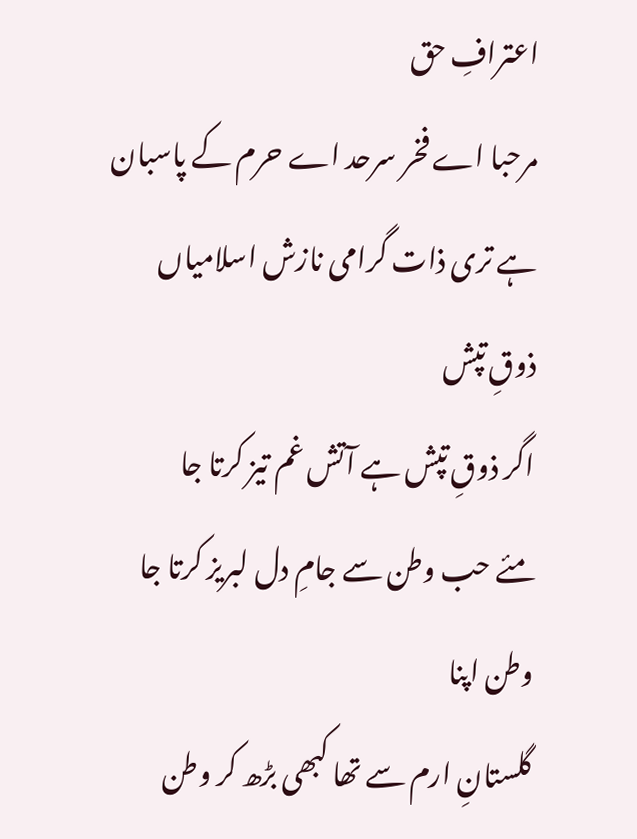اعترافِ حق
مرحبا اے فخر سرحد اے حرم کے پاسبان
ہے تری ذات گرامی نازش اسلامیاں
ذوقِ تپش
اگر ذوقِ تپش ہے آتش غم تیز کرتا جا
مئے حب وطن سے جامِ دل لبریز کرتا جا
وطن اپنا
گلستانِ ارم سے تھا کبھی بڑھ کر وطن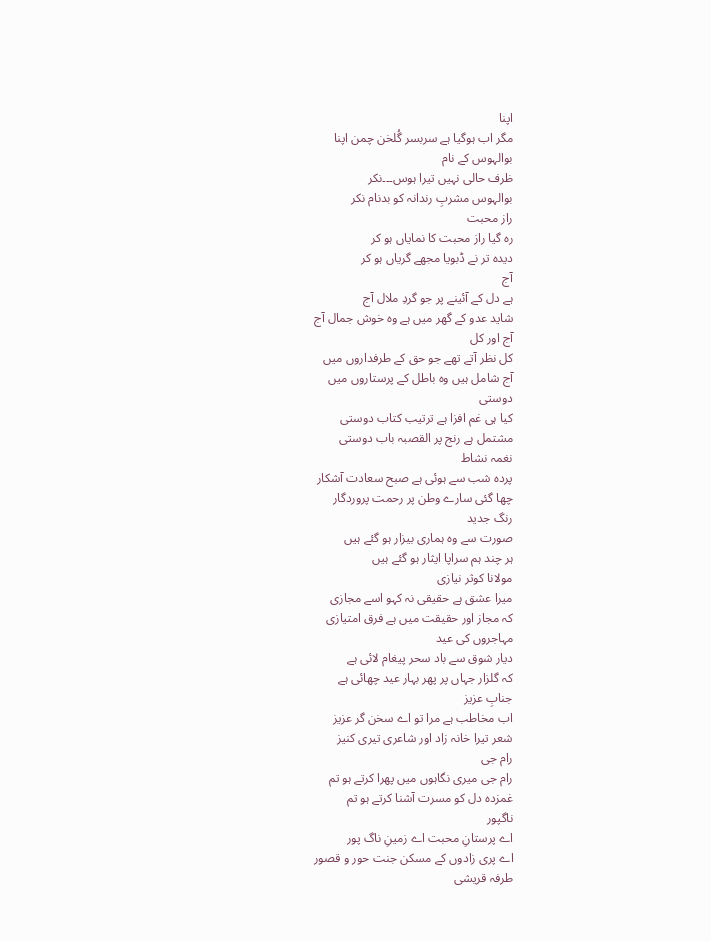اپنا
مگر اب ہوگیا ہے سربسر گُلخن چمن اپنا
بوالہوس کے نام
ظرف حالی نہیں تیرا ہوس۔۔۔نکر
بوالہوس مشربِ رندانہ کو بدنام نکر
راز محبت
رہ گیا راز محبت کا نمایاں ہو کر
دیدہ تر نے ڈبویا مجھے گریاں ہو کر
آج
ہے دل کے آئینے پر جو گردِ ملال آج
شاید عدو کے گھر میں ہے وہ خوش جمال آج
آج اور کل
کل نظر آتے تھے جو حق کے طرفداروں میں
آج شامل ہیں وہ باطل کے پرستاروں میں
دوستی
کیا ہی غم افزا ہے ترتیب کتاب دوستی
مشتمل ہے رنج پر القصبہ باب دوستی
نغمہ نشاط
پردہ شب سے ہوئی ہے صبح سعادت آشکار
چھا گئی سارے وطن پر رحمت پروردگار
رنگ جدید
صورت سے وہ ہماری بیزار ہو گئے ہیں
ہر چند ہم سراپا ایثار ہو گئے ہیں
مولانا کوثر نیازی
میرا عشق ہے حقیقی نہ کہو اسے مجازی
کہ مجاز اور حقیقت میں ہے فرق امتیازی
مہاجروں کی عید
دیار شوق سے باد سحر پیغام لائی ہے
کہ گلزار جہاں پر پھر بہار عید چھائی ہے
جنابِ عزیز
اب مخاطب ہے مرا تو اے سخن گر عزیز
شعر تیرا خانہ زاد اور شاعری تیری کنیز
رام جی
رام جی میری نگاہوں میں پھرا کرتے ہو تم
غمزدہ دل کو مسرت آشنا کرتے ہو تم
ناگپور
اے پرستانِ محبت اے زمینِ ناگ پور
اے پری زادوں کے مسکن جنت حور و قصور
طرفہ قریشی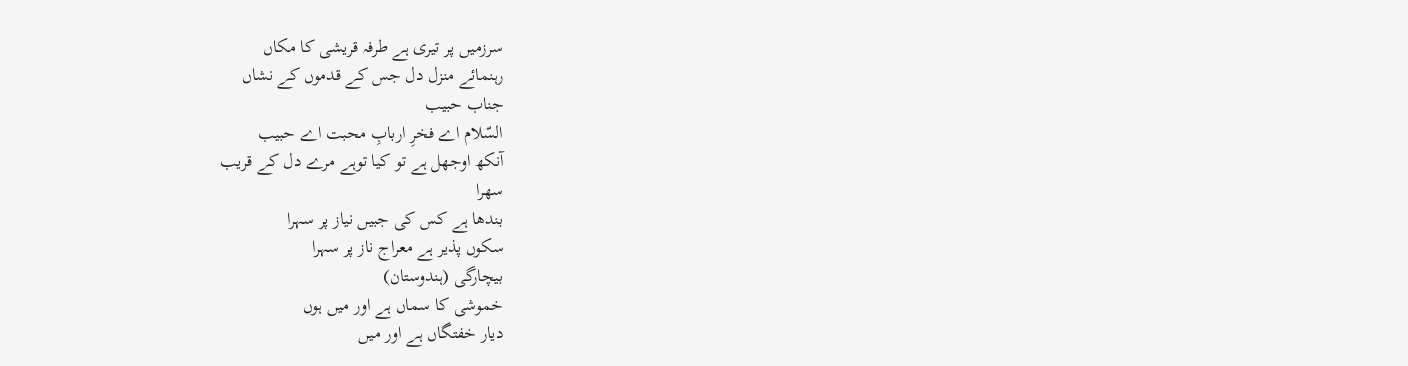سرزمیں پر تیری ہے طرفہ قریشی کا مکاں
رہنمائے منزل دل جس کے قدموں کے نشاں
جناب حبیب
السّلام اے فخرِ اربابِ محبت اے حبیب
آنکھ اوجھل ہے تو کیا توہے مرے دل کے قریب
سهرا
بندھا ہے کس کی جبیں نیاز پر سہرا
سکوں پذیر ہے معراج ناز پر سہرا
بیچارگی (ہندوستان)
خموشی کا سماں ہے اور میں ہوں
دیار خفتگاں ہے اور میں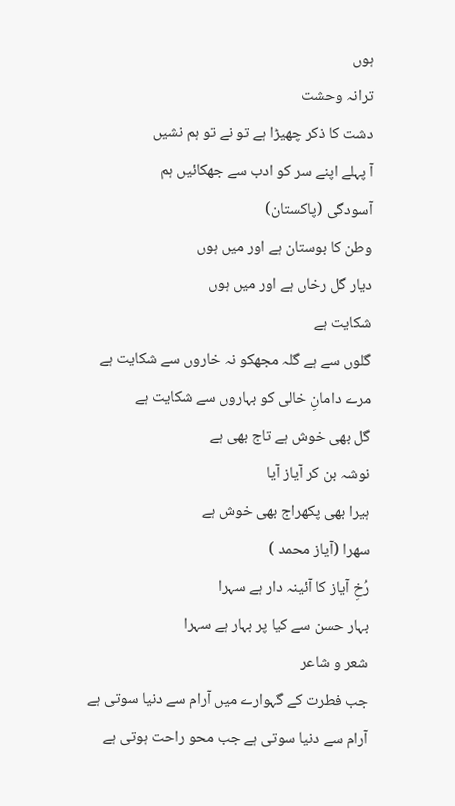ہوں
ترانہ وحشت
دشت کا ذکر چھیڑا ہے تو نے تو ہم نشیں
آ پہلے اپنے سر کو ادب سے جھکائیں ہم
آسودگی (پاکستان)
وطن کا بوستان ہے اور میں ہوں
دیار گل رخاں ہے اور میں ہوں
شکایت ہے
گلوں سے ہے گلہ مجھکو نہ خاروں سے شکایت ہے
مرے دامانِ خالی کو بہاروں سے شکایت ہے
گل بھی خوش ہے تاج بھی ہے
نوشہ بن کر آیاز آیا
ہیرا بھی پکھراج بھی خوش ہے
سهرا (آیاز محمد )
رُخِ آیاز کا آئینہ دار ہے سہرا
بہار حسن سے کیا پر بہار ہے سہرا
شعر و شاعر
جب فطرت کے گہوارے میں آرام سے دنیا سوتی ہے
آرام سے دنیا سوتی ہے جب محو راحت ہوتی ہے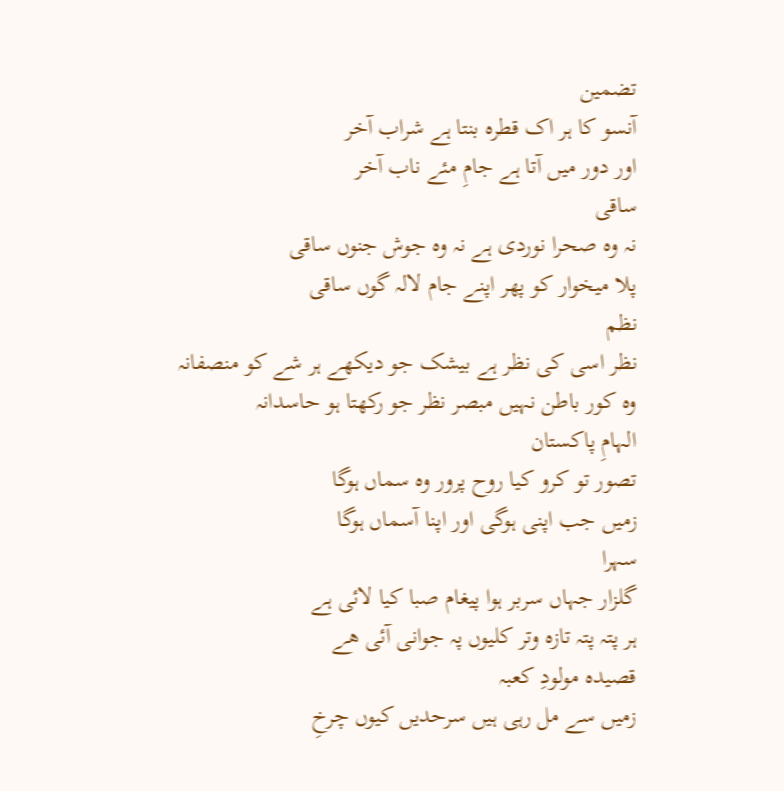تضمين
آنسو کا ہر اک قطرہ بنتا ہے شراب آخر
اور دور میں آتا ہے جامِ مئے ناب آخر
ساقی
نہ وہ صحرا نوردی ہے نہ وہ جوش جنوں ساقی
پلا میخوار کو پھر اپنے جام لالہ گوں ساقی
نظم
نظر اسی کی نظر ہے بیشک جو دیکھے ہر شے کو منصفانہ
وہ کور باطن نہیں مبصر نظر جو رکھتا ہو حاسدانہ
الہامِ پاکستان
تصور تو کرو کیا روح پرور وہ سماں ہوگا
زمیں جب اپنی ہوگی اور اپنا آسماں ہوگا
سہرا
گلزار جہاں سربر ہوا پیغام صبا کیا لائی ہے
ہر پتہ پتہ تازہ وتر کلیوں پہ جوانی آئی ھے
قصیده مولودِ کعبہ
زمیں سے مل رہی ہیں سرحدیں کیوں چرخِ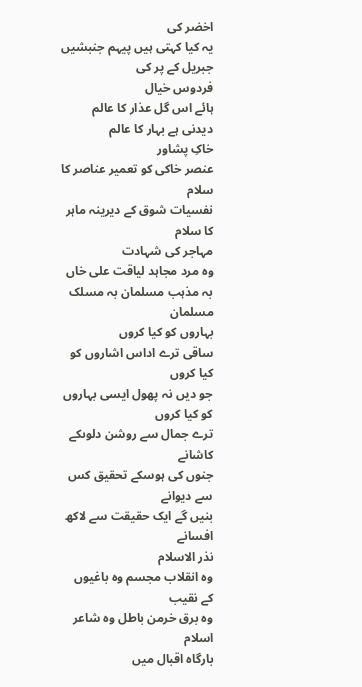اخضر کی
یہ کیا کہتی ہیں پیہم جنبشیں جبریل کے پر کی
فردوس خیال
ہائے اس گل عذار کا عالم
دیدنی ہے بہار کا عالم
خاکِ پشاور
عنصر خاکی کو تعمیر عناصر کا سلام
نفسیات شوق کے دیرینہ ماہر کا سلام
مہاجر کی شہادت
وہ مرد مجاہد لیاقت علی خاں
بہ مذہب مسلمان بہ مسلک مسلمان
بہاروں کو کیا کروں
ساقی ترے اداس اشاروں کو کیا کروں
جو دیں نہ پھول ایسی بہاروں کو کیا کروں
ترے جمال سے روشن دلوںکے کاشانے
جنوں کی ہوسکے تحقیق کس سے دیوانے
بنیں گے ایک حقیقت سے لاکھ افسانے
نذر الاسلام
وہ انقلاب مجسم وہ باغیوں کے نقیب
وہ برق خرمن باطل وہ شاعر اسلام
بارگاہ اقبال میں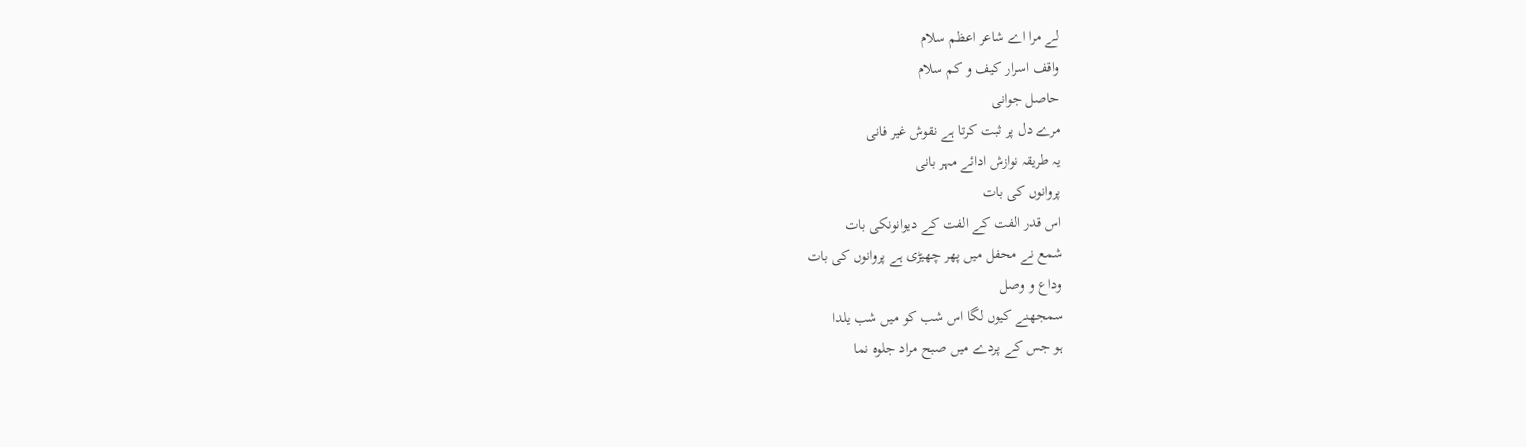لے مرا اے شاعر اعظم سلام
واقف اسرار کیف و کم سلام
حاصل جوانی
مرے دل پر ثبت کرتا ہے نقوش غیر فانی
یہ طریقہ نوازش ادائے مہر بانی
پروانوں کی بات
اس قدر الفت کے الفت کے دیوانونکی بات
شمع نے محفل میں پھر چھیڑی ہے پروانوں کی بات
وداع و وصل
سمجھنے کیوں لگا اس شب کو میں شب یلدا
ہو جس کے پردے میں صبح مراد جلوہ نما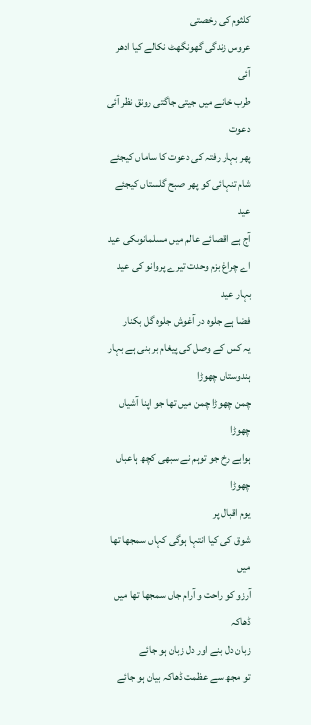کلثوم کی رخصتی
عروس زندگی گھونگھٹ نکالے کیا ادھر آئی
طرب خانے میں جیتی جاگتی رونق نظر آئی
دعوت
پھر بہار رفتہ کی دعوت کا ساماں کیجئے
شام تنہائی کو پھر صبح گلستاں کیجئے
عید
آج ہے اقصائے عالم میں مسلمانوںکی عید
اے چراغ بزم وحدت تیرے پروانو کی عید
بہار عيد
فضا ہے جلوه در آغوش جلوه گل بکنار
یہ کس کے وصل کی پیغام بر بنی ہے بہار
ہندوستاں چھوڑا
چمن چھوڑا چمن میں تھا جو اپنا آشیاں چھوڑا
ہوابے رخ جو توہم نے سبھی کچھ ہاعباں چھوڑا
یوم اقبال پر
شوق کی کیا انتہا ہوگی کہاں سمجھا تھا میں
آرزو کو راحت و آرام جاں سمجھا تھا میں
ڈھاکہ
زبان دل بنے اور دل زبان ہو جائے
تو مجھ سے عظمت ڈھاکہ بیان ہو جائے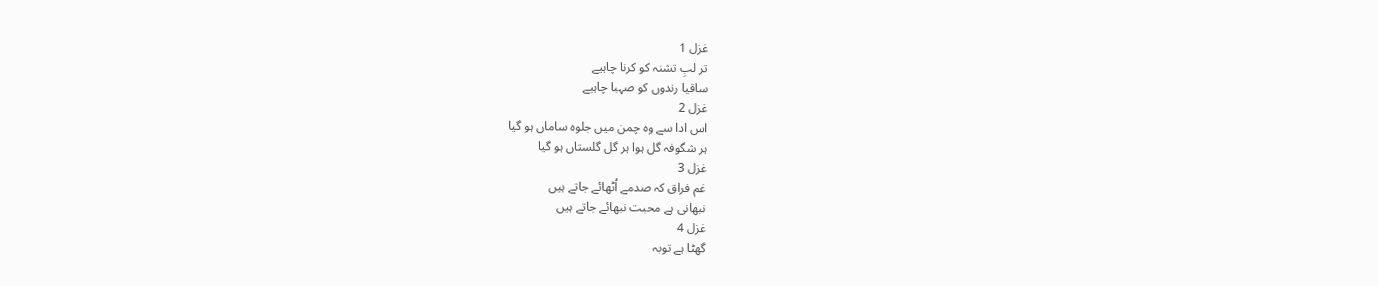غزل 1
تر لبِ تشنہ کو کرنا چاہیے
ساقیا رندوں کو صہبا چاہیے
غزل 2
اس ادا سے وہ چمن میں جلوہ ساماں ہو گیا
ہر شگوفہ گل ہوا ہر گل گلستاں ہو گیا
غزل 3
غم فراق کہ صدمے اُٹھائے جاتے ہیں
نبھانی ہے محبت نبھائے جاتے ہیں
غزل 4
گھٹا ہے توبہ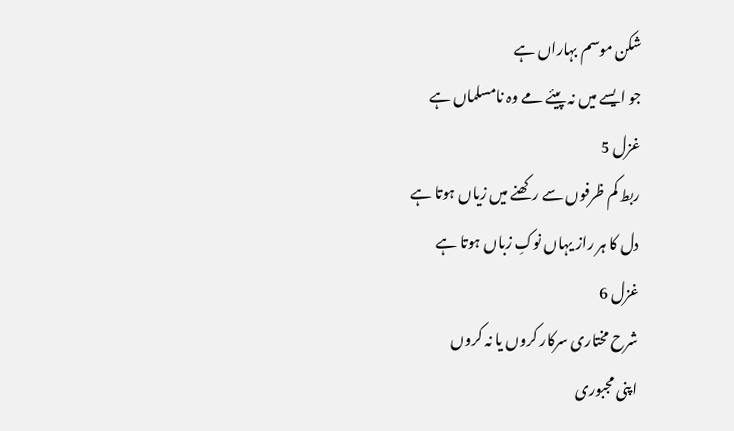شکن موسم بہاراں ہے
جو ایسے میں نہ پیئے مے وہ نامسلماں ہے
غزل 5
ربط کم ظرفوں سے رکھنے میں زیاں ہوتا ہے
دل کا ہر راز یہاں نوکِ زباں ہوتا ہے
غزل 6
شرح مختاری سرکار کروں یا نہ کروں
اپنی مجبوری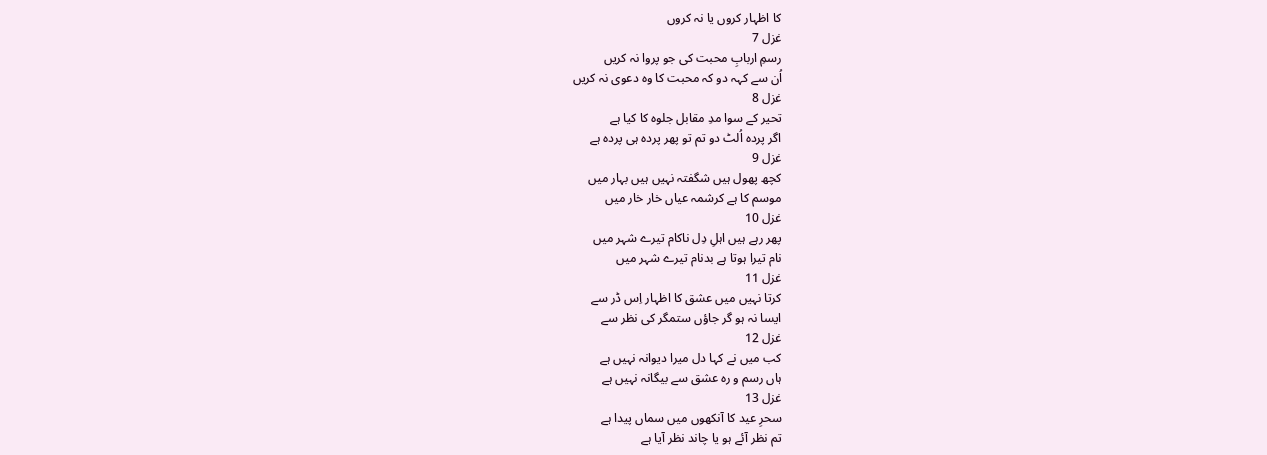کا اظہار کروں یا نہ کروں
غزل 7
رسمِ اربابِ محبت کی جو پروا نہ کریں
اُن سے کہہ دو کہ محبت کا وہ دعوی نہ کریں
غزل 8
تحیر کے سوا مدِ مقابل جلوہ کا کیا ہے
اگر پردہ اُلٹ دو تم تو پھر پردہ ہی پردہ ہے
غزل 9
کچھ پھول ہیں شگفتہ نہیں ہیں بہار میں
موسم کا ہے کرشمہ عیاں خار خار میں
غزل 10
پھر رہے ہیں اہلِ دِل ناکام تیرے شہر میں
نام تیرا ہوتا ہے بدنام تیرے شہر میں
غزل 11
کرتا نہیں میں عشق کا اظہار اِس ڈر سے
ایسا نہ ہو گر جاؤں ستمگر کی نظر سے
غزل 12
کب میں نے کہا دل میرا دیوانہ نہیں ہے
ہاں رسم و ره عشق سے بیگانہ نہیں ہے
غزل 13
سحرِ عید کا آنکھوں میں سماں پیدا ہے
تم نظر آئے ہو یا چاند نظر آیا ہے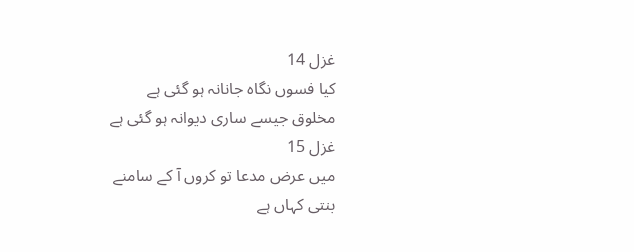غزل 14
کیا فسوں نگاہ جانانہ ہو گئی ہے
مخلوق جیسے ساری دیوانہ ہو گئی ہے
غزل 15
میں عرض مدعا تو کروں آ کے سامنے
بنتی کہاں ہے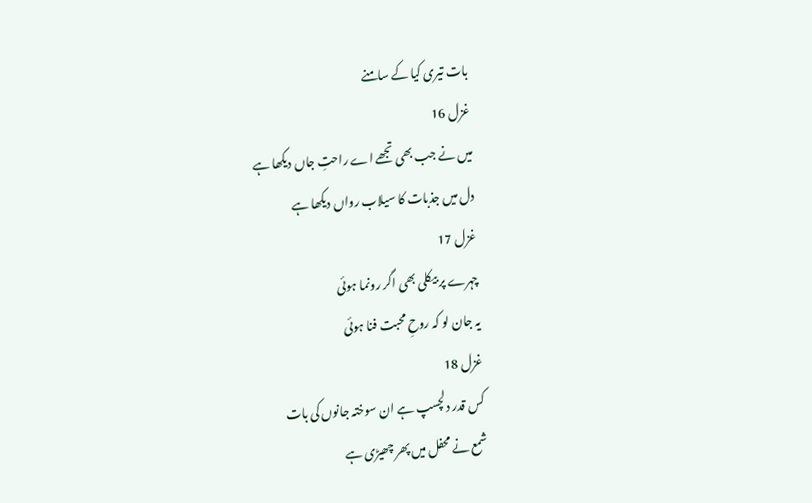بات تیری کیا کے سامنے
غزل 16
میں نے جب بھی تجھے اے راحتِ جاں دیکھا ہے
دل میں جذبات کا سیلاب رواں دیکھا ہے
غزل 17
چہرے پر بیکلی بھی اگر رونما ہوئی
یہ جان لو کہ روحِ محبت فنا ہوئی
غزل 18
کس قدر دلچسپ ہے ان سوختہ جانوں کی بات
شمع نے محفل میں پھر چھیڑی ہے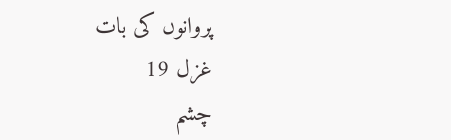پروانوں کی بات
غزل 19
چشم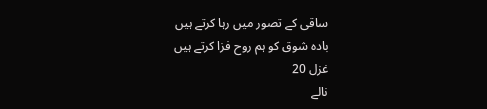ساقی کے تصور میں رہا کرتے ہیں
بادہ شوق کو ہم روح فزا کرتے ہیں
غزل 20
نالے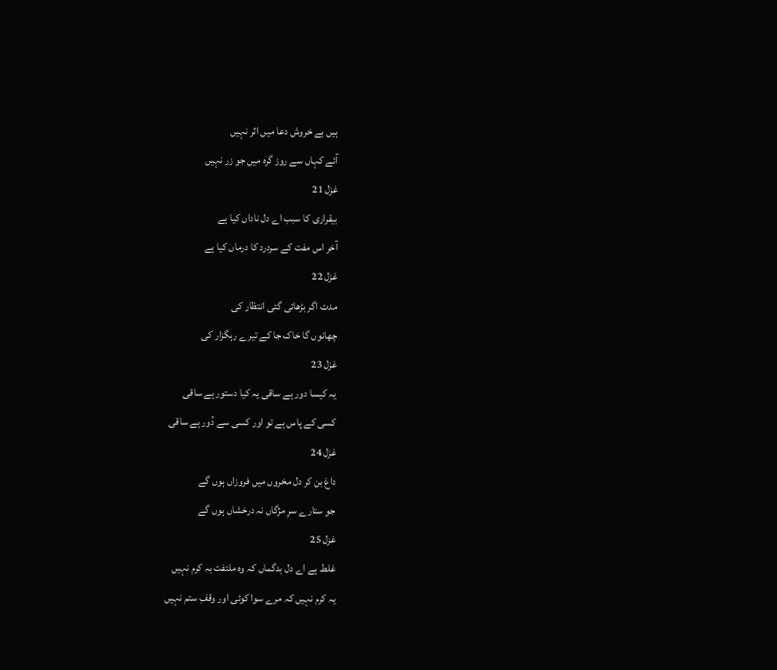ہیں بے خروش دعا میں اثر نہیں
آئے کہاں سے روز گرہ میں جو زر نہیں
غزل 21
بیقراری کا سبب اے دل ناداں کیا ہے
آخر اس مفت کے سردرد کا درماں کیا ہے
غزل 22
مدت اگر بڑھائی گئی انتظار کی
چھانوں گا خاک جا کے تیرے رہگزار کی
غزل 23
یہ کیسا دور ہے ساقی یہ کیا دستور ہے ساقی
کسی کے پاس ہے تو اور کسی سے دُور ہے ساقی
غزل 24
داغ بن کر دل مخروں میں فروزاں ہوں گے
جو ستارے سرِ مژگاں نہ درخشاں ہوں گے
غزل 25
غلط ہے اے دل بدگماں کہ وہ ملتفت بہ کرم نہیں
یہ کرم نہیں کہ مرے سوا کوئی اور وقفِ ستم نہیں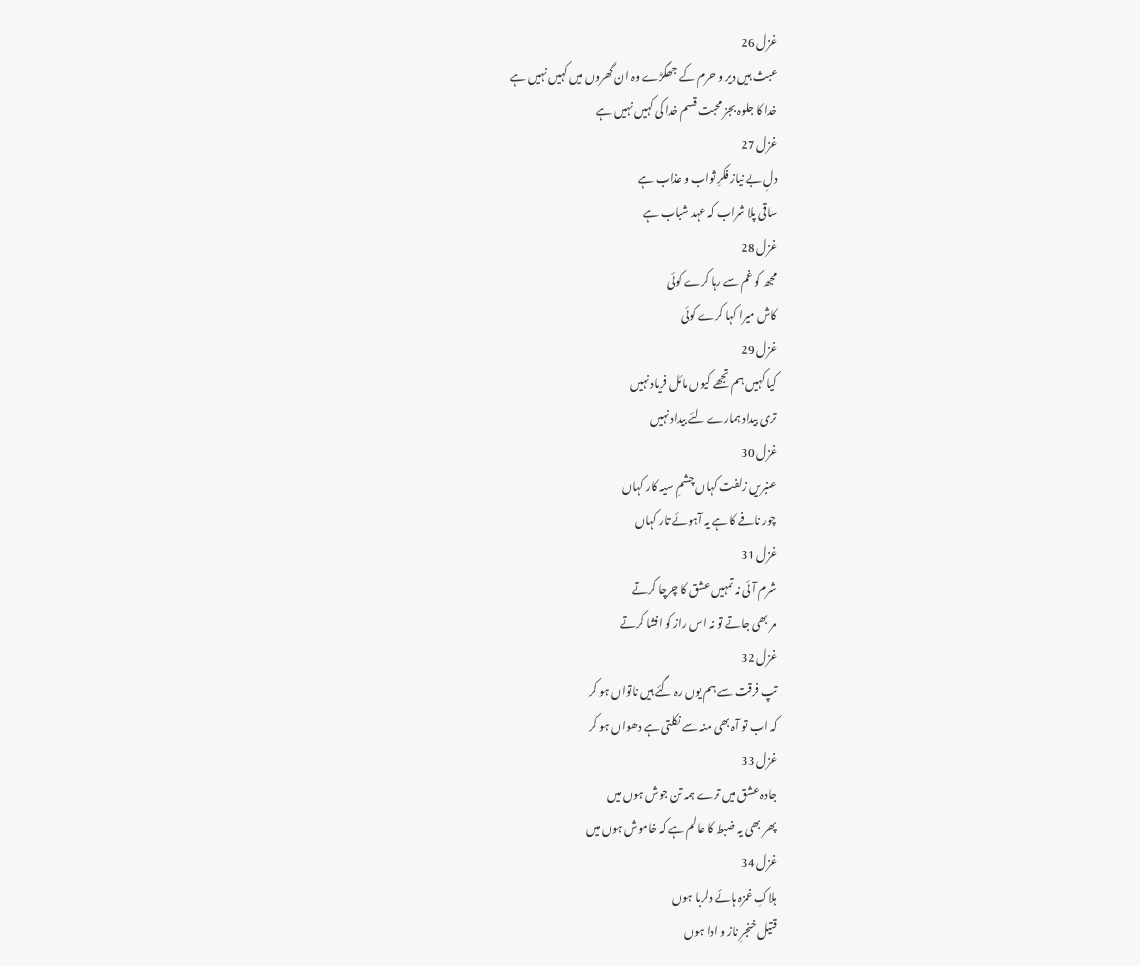غزل 26
عبث ہیں دیر و حرم کے جھگڑے وہ ان گھروں میں کہیں نہیں ہے
خدا کا جلوہ بجز محبت قسم خدا کی کہیں نہیں ہے
غزل 27
دلِ بے نیاز فکرِ ثواب و عذاب ہے
ساقی پلا شراب کہ عہد شباب ہے
غزل 28
مجھ کو غم سے رہا کرے کوئی
کاش میرا کہا کرے کوئی
غزل 29
کیا کہیں ہم تجھے کیوں مائل فریاد نہیں
تری بیداد ہمارے لئے بیداد نہیں
غزل 30
عنبریں زلفت کہاں چشمِ سیہ کار کہاں
چور نافے کا ہے یہ آہوئے تار کہاں
غزل 31
شرم آئی نہ تمہیں عشق کا چرچا کرتے
مر بھی جاتے تو نہ اس راز کو افشا کرتے
غزل 32
تپ فرقت سے ہم یوں رہ گئے ہیں ناتواں ہو کر
کہ اب تو آہ بھی منہ سے نکلتی ہے دھواں ہو کر
غزل 33
جادہ عشق میں ترے ہمہ تن جوش ہوں میں
پھر بھی یہ ضبط کا عالم ہے کہ خاموش ہوں میں
غزل 34
ہلاکِ غمزہ ہائے دلربا ہوں
قتیل خنجرِ ناز و ادا ہوں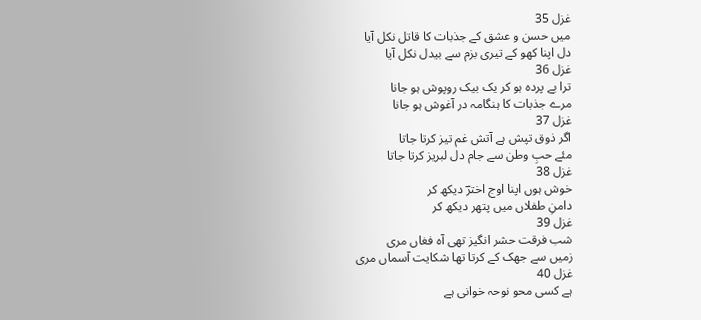غزل 35
میں حسن و عشق کے جذبات کا قاتل نکل آیا
دل اپنا کھو کے تیری بزم سے بیدل نکل آیا
غزل 36
ترا بے پردہ ہو کر یک بیک روپوش ہو جانا
مرے جذبات کا ہنگامہ در آغوش ہو جانا
غزل 37
اگر ذوق تپش ہے آتش غم تیز کرتا جاتا
مئے حبِ وطن سے جام دل لبریز کرتا جاتا
غزل 38
خوش ہوں اپنا اوج اخترؔ دیکھ کر
دامنِ طفلاں میں پتھر دیکھ کر
غزل 39
شب فرقت حشر انگیز تھی آہ فغاں مری
زمیں سے جھک کے کرتا تھا شکایت آسماں مری
غزل 40
ہے کسی محو نوحہ خوانی ہے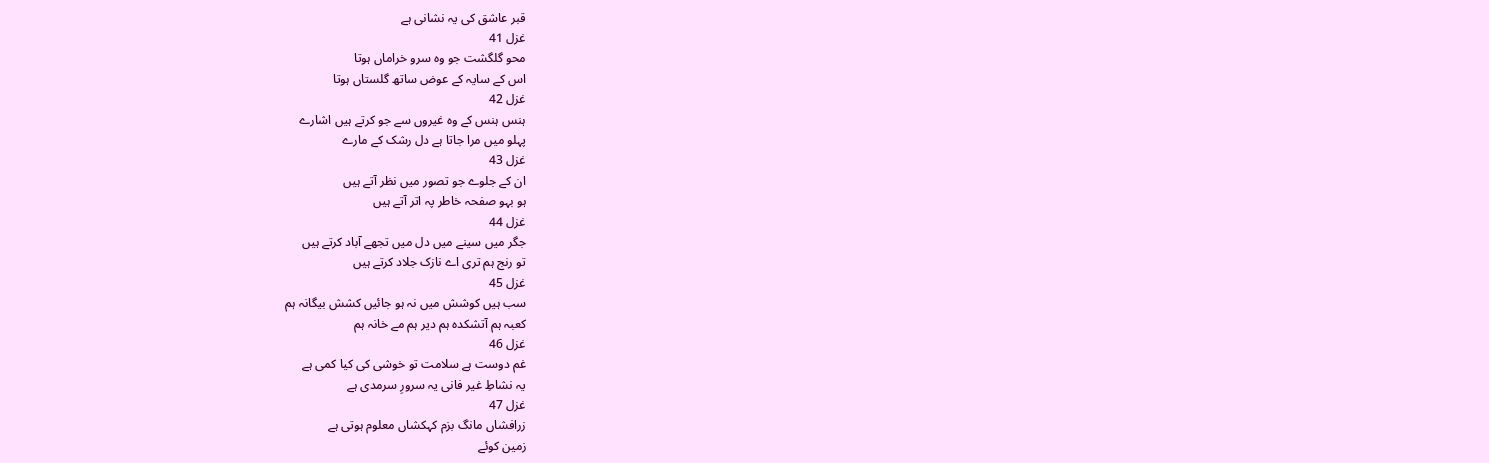قبر عاشق کی یہ نشانی ہے
غزل 41
محو گلگشت جو وہ سرو خراماں ہوتا
اس کے سایہ کے عوض ساتھ گلستاں ہوتا
غزل 42
ہنس ہنس کے وہ غیروں سے جو کرتے ہیں اشارے
پہلو میں مرا جاتا ہے دل رشک کے مارے
غزل 43
ان کے جلوے جو تصور میں نظر آتے ہیں
ہو بہو صفحہ خاطر پہ اتر آتے ہیں
غزل 44
جگر میں سینے میں دل میں تجھے آباد کرتے ہیں
تو رنج ہم تری اے نازک جلاد کرتے ہیں
غزل 45
سب ہیں کوشش میں نہ ہو جائیں کشش بیگانہ ہم
کعبہ ہم آتشکدہ ہم دیر ہم مے خانہ ہم
غزل 46
غم دوست ہے سلامت تو خوشی کی کیا کمی ہے
یہ نشاطِ غیر فانی یہ سرورِ سرمدی ہے
غزل 47
زرافشاں مانگ بزم کہکشاں معلوم ہوتی ہے
زمین کوئے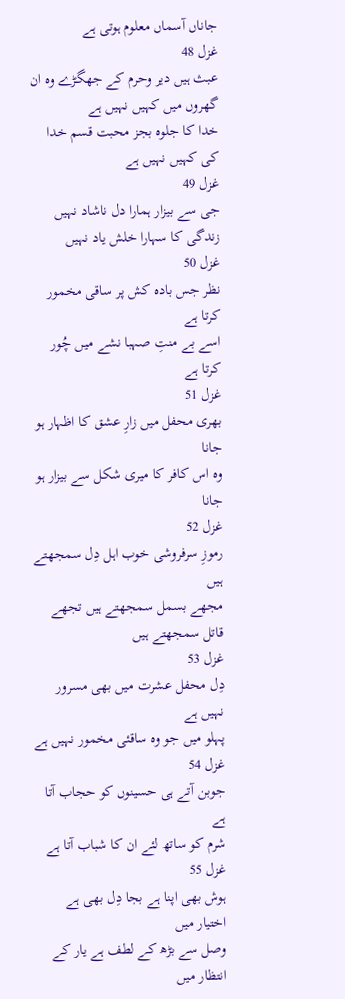جاناں آسماں معلوم ہوتی ہے
غزل 48
عبث ہیں دیر وحرم کے جھگڑے وہ ان گھروں میں کہیں نہیں ہے
خدا کا جلوہ بجز محبت قسم خدا کی کہیں نہیں ہے
غزل 49
جی سے بیزار ہمارا دل ناشاد نہیں
زندگی کا سہارا خلش یاد نہیں
غزل 50
نظر جس بادہ کش پر ساقی مخمور کرتا ہے
اسے بے منتِ صہبا نشے میں چُور کرتا ہے
غزل 51
بھری محفل میں زارِ عشق کا اظہار ہو جانا
وہ اس کافر کا میری شکل سے بیزار ہو جانا
غزل 52
رموزِ سرفروشی خوب اہل دِل سمجھتے ہیں
مجھے بسمل سمجھتے ہیں تجھے قاتل سمجھتے ہیں
غزل 53
دِل محفل عشرت میں بھی مسرور نہیں ہے
پہلو میں جو وہ ساقئی مخمور نہیں ہے
غزل 54
جوبن آتے ہی حسینوں کو حجاب آتا ہے
شرم کو ساتھ لئے ان کا شباب آتا ہے
غزل 55
ہوش بھی اپنا ہے بجا دِل بھی ہے اختیار میں
وصل سے بڑھ کے لطف ہے یار کے انتظار میں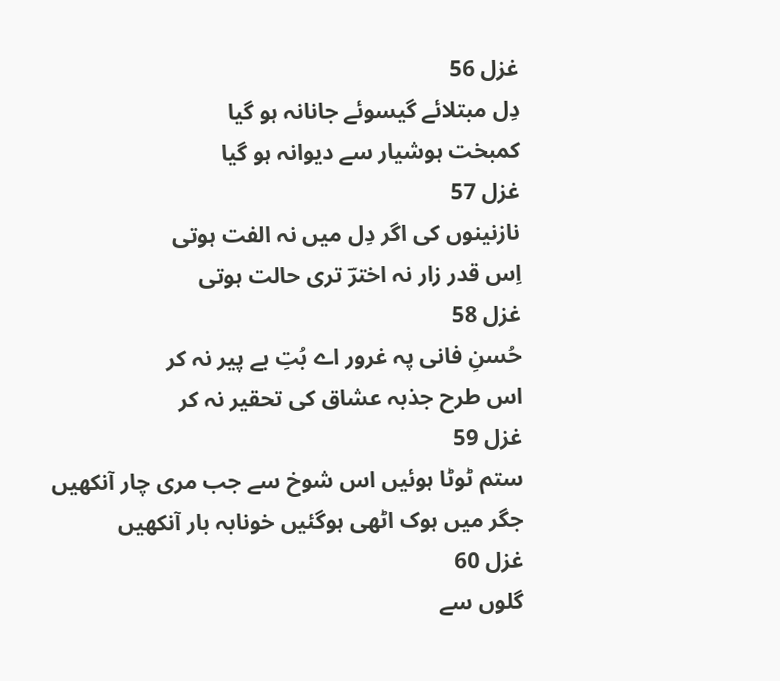غزل 56
دِل مبتلائے گیسوئے جانانہ ہو گیا
کمبخت ہوشیار سے دیوانہ ہو گیا
غزل 57
نازنینوں کی اگر دِل میں نہ الفت ہوتی
اِس قدر زار نہ اخترؔ تری حالت ہوتی
غزل 58
حُسنِ فانی پہ غرور اے بُتِ بے پیر نہ کر
اس طرح جذبہ عشاق کی تحقیر نہ کر
غزل 59
ستم ٹوٹا ہوئیں اس شوخ سے جب مری چار آنکھیں
جگر میں ہوک اٹھی ہوگئیں خونابہ بار آنکھیں
غزل 60
گلوں سے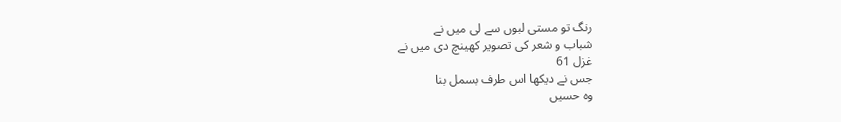رنگ تو مستی لبوں سے لی میں نے
شباب و شعر کی تصویر کھینچ دی میں نے
غزل 61
جس نے دیکھا اس طرف بسمل بنا
وہ حسیں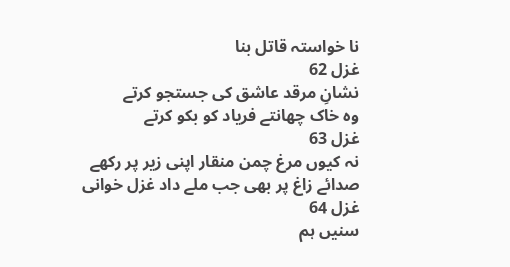نا خواستہ قاتل بنا
غزل 62
نشانِ مرقد عاشق کی جستجو کرتے
وہ خاک چھانتے فریاد کو بکو کرتے
غزل 63
نہ کیوں مرغ چمن منقار اپنی زیر پر رکھے
صدائے زاغ پر بھی جب ملے داد غزل خوانی
غزل 64
سنیں ہم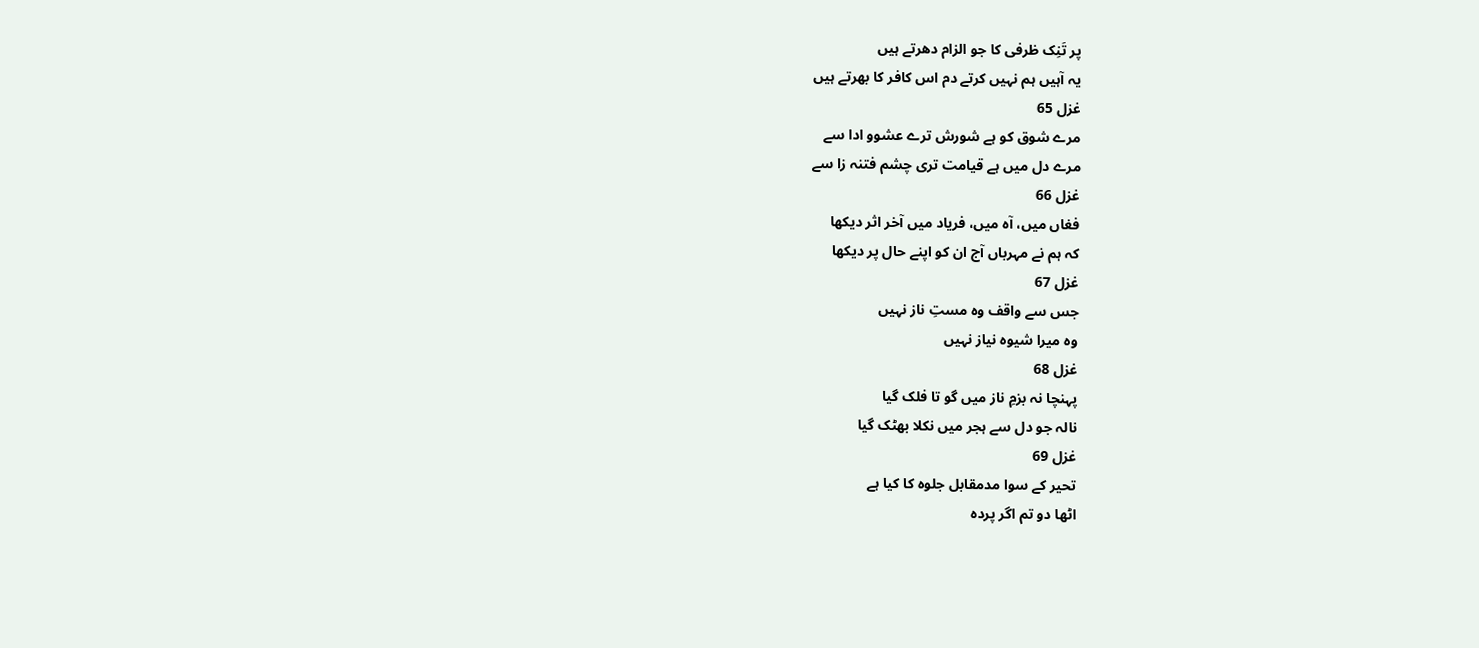پر تَنِک ظرفی کا جو الزام دھرتے ہیں
یہ آہیں ہم نہیں کرتے دم اس کافر کا بھرتے ہیں
غزل 65
مرے شوق کو ہے شورش ترے عشوو ادا سے
مرے دل میں ہے قیامت تری چشم فتنہ زا سے
غزل 66
فغاں میں، آہ میں، فریاد میں آخر اثر دیکھا
کہ ہم نے مہرباں آج ان کو اپنے حال پر دیکھا
غزل 67
جس سے واقف وہ مستِ ناز نہیں
وہ میرا شیوه نیاز نہیں
غزل 68
پہنچا نہ بزمِ ناز میں گو تا فلک گیا
نالہ جو دل سے ہجر میں نکلا بھٹک گیا
غزل 69
تحیر کے سوا مدمقابل جلوہ کا کیا ہے
اٹھا دو تم اگر پردہ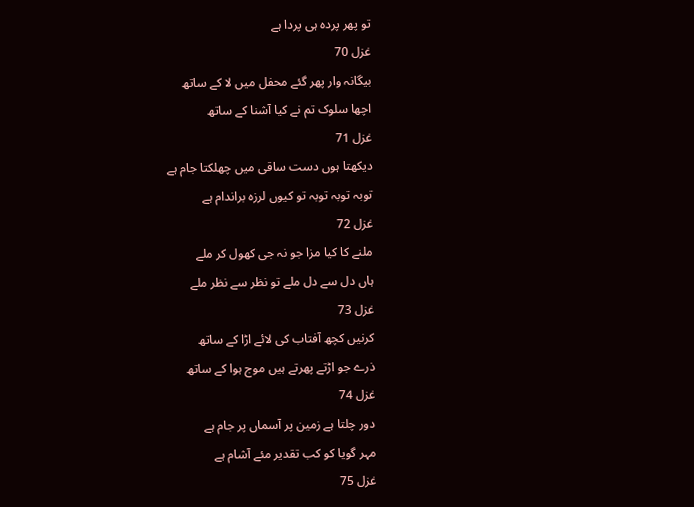تو پھر پردہ ہی پردا ہے
غزل 70
بیگانہ وار پھر گئے محفل میں لا کے ساتھ
اچھا سلوک تم نے کیا آشنا کے ساتھ
غزل 71
دیکھتا ہوں دست ساقی میں چھلکتا جام ہے
توبہ توبہ توبہ تو کیوں لرزہ براندام ہے
غزل 72
ملنے کا کیا مزا جو نہ جی کھول کر ملے
ہاں دل سے دل ملے تو نظر سے نظر ملے
غزل 73
کرنیں کچھ آفتاب کی لائے اڑا کے ساتھ
ذرے جو اڑتے پھرتے ہیں موج ہوا کے ساتھ
غزل 74
دور چلتا ہے زمین پر آسماں پر جام ہے
مہر گویا کو کب تقدیر مئے آشام ہے
غزل 75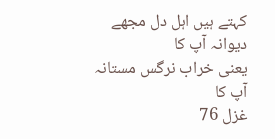کہتے ہیں اہل دل مجھے دیوانہ آپ کا
یعنی خراب نرگس مستانہ آپ کا
غزل 76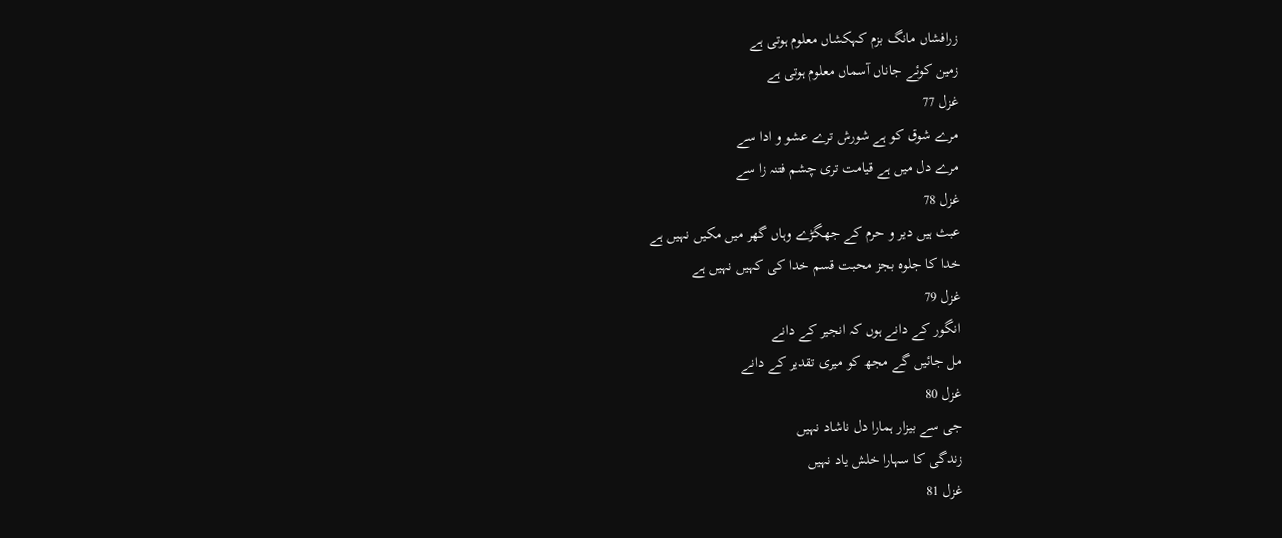زرافشاں مانگ بزم کہکشاں معلوم ہوتی ہے
زمین کوئے جاناں آسماں معلوم ہوتی ہے
غزل 77
مرے شوق کو ہے شورش ترے عشو و ادا سے
مرے دل میں ہے قیامت تری چشم فتنہ زا سے
غزل 78
عبث ہیں دیر و حرم کے جھگڑے وہاں گھر میں مکیں نہیں ہے
خدا کا جلوہ بجز محبت قسم خدا کی کہیں نہیں ہے
غزل 79
انگور کے دانے ہوں کہ انجیر کے دانے
مل جائیں گے مجھ کو میری تقدیر کے دانے
غزل 80
جی سے بیزار ہمارا دل ناشاد نہیں
زندگی کا سہارا خلش یاد نہیں
غزل 81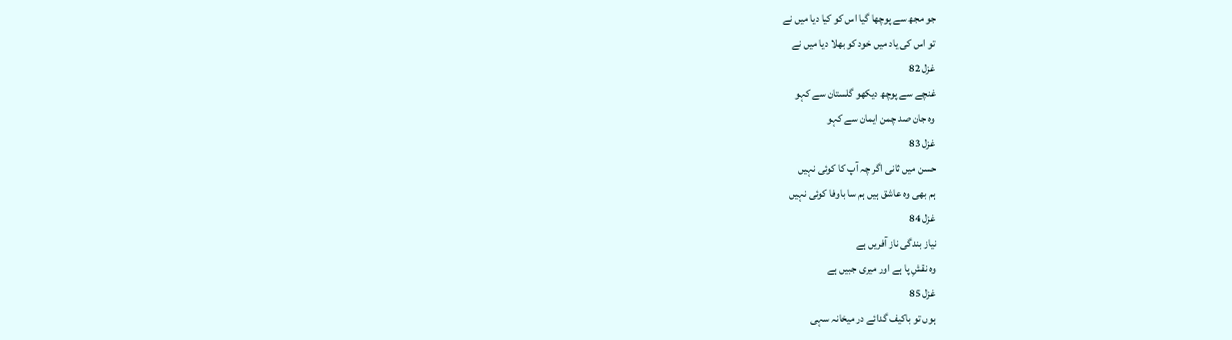جو مجھ سے پوچھا گیا اس کو کیا دیا میں نے
تو اس کی یاد میں خود کو بھلا دیا میں نے
غزل 82
غنچے سے پوچھ دیکھو گلستان سے کہو
وہ جان صد چمن ایمان سے کہو
غزل 83
حسن میں ثانی اگر چہ آپ کا کوئی نہیں
ہم بھی وہ عاشق ہیں ہم سا باوفا کوئی نہیں
غزل 84
نیاز بندگی ناز آفریں ہے
وہ نقشِ پا ہے اور میری جبیں ہے
غزل 85
ہوں تو باکیف گدائے در میخانہ سہی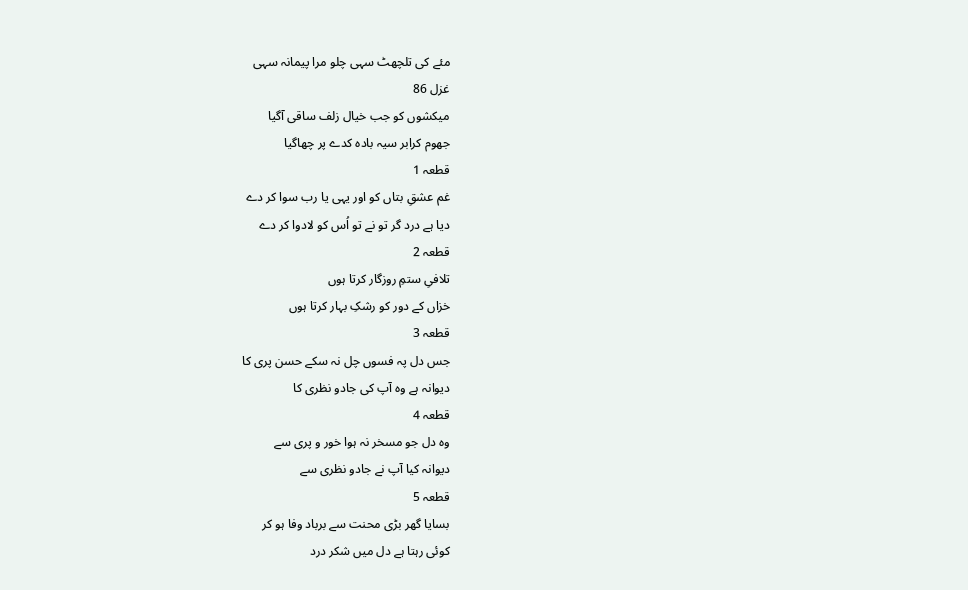مئے کی تلچھٹ سہی چلو مرا پیمانہ سہی
غزل 86
میکشوں کو جب خیال زلف ساقی آگیا
جھوم کرابر سیہ بادہ کدے پر چھاگیا
قطعہ 1
غم عشقِ بتاں کو اور یہی یا رب سوا کر دے
دیا ہے درد گر تو نے تو اُس کو لادوا کر دے
قطعہ 2
تلافیِ ستمِ روزگار کرتا ہوں
خزاں کے دور کو رشکِ بہار کرتا ہوں
قطعہ 3
جس دل پہ فسوں چل نہ سکے حسن پری کا
دیوانہ ہے وہ آپ کی جادو نظری کا
قطعہ 4
وہ دل جو مسخر نہ ہوا خور و پری سے
دیوانہ کیا آپ نے جادو نظری سے
قطعہ 5
بسایا گھر بڑی محنت سے برباد وفا ہو کر
کوئی رہتا ہے دل میں شکر درد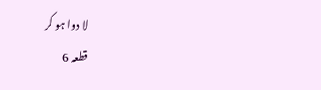لا دوا ہو کر
قطعہ 6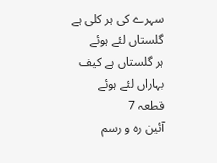سہرے کی ہر کلی ہے گلستاں لئے ہوئے
ہر گلستاں ہے کیف بہاراں لئے ہوئے
قطعہ 7
آئین رہ و رسم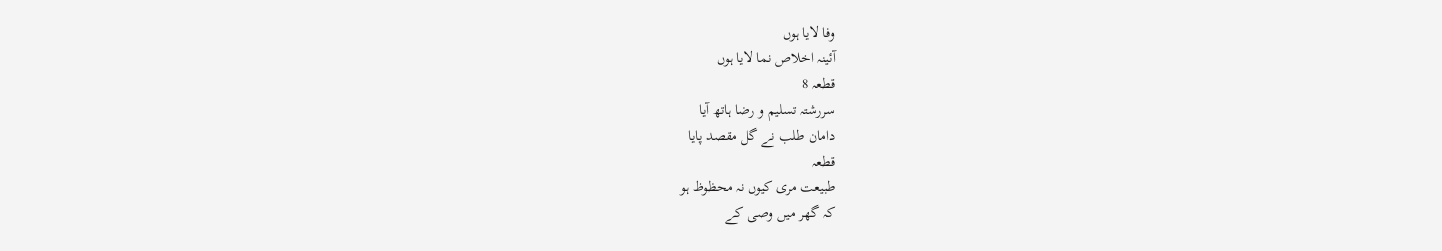وفا لایا ہوں
آئینہ اخلاص نما لایا ہوں
قطعہ 8
سررشتہ تسلیم و رضا ہاتھ آیا
دامان طلب نے گل مقصد پایا
قطعہ
طبیعت مری کیوں نہ محظوظ ہو
کہ گھر میں وصی کے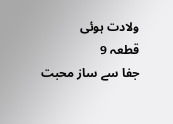ولادت ہوئی
قطعہ 9
جفا سے ساز محبت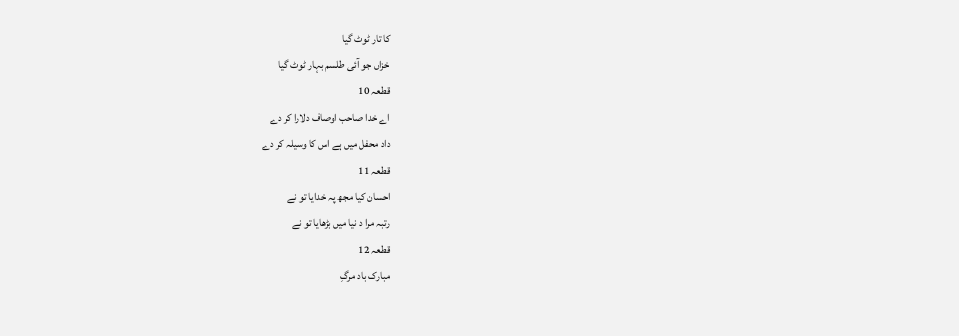کا تار ٹوٹ گیا
خزاں جو آئی طلسم بہار ٹوٹ گیا
قطعہ 10
اے خدا صاحب اوصاف دلارا کر دے
داد محفل میں ہے اس کا وسیلہ کر دے
قطعہ 11
احسان کیا مجھ پہ خدایا تو نے
رتبہ مرا د نیا میں بڑھایا تو نے
قطعہ 12
مبارک باد مرگِ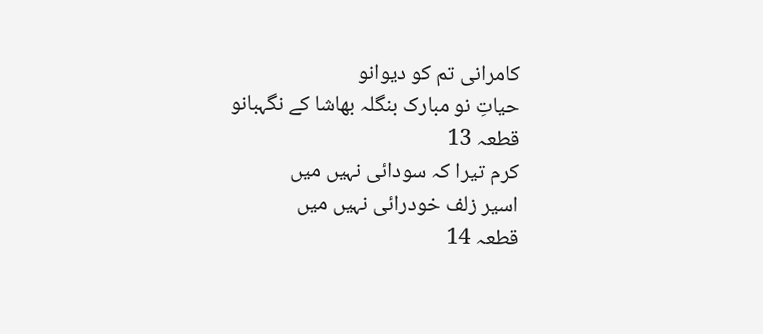کامرانی تم کو دیوانو
حیاتِ نو مبارک بنگلہ بھاشا کے نگہبانو
قطعہ 13
کرم تیرا کہ سودائی نہیں میں
اسیر زلف خودرائی نہیں میں
قطعہ 14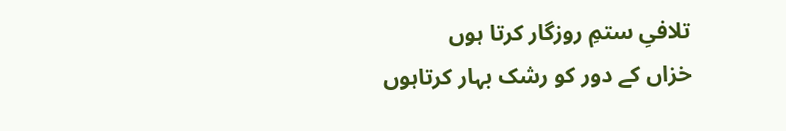تلافیِ ستمِ روزگار کرتا ہوں
خزاں کے دور کو رشک بہار کرتاہوں